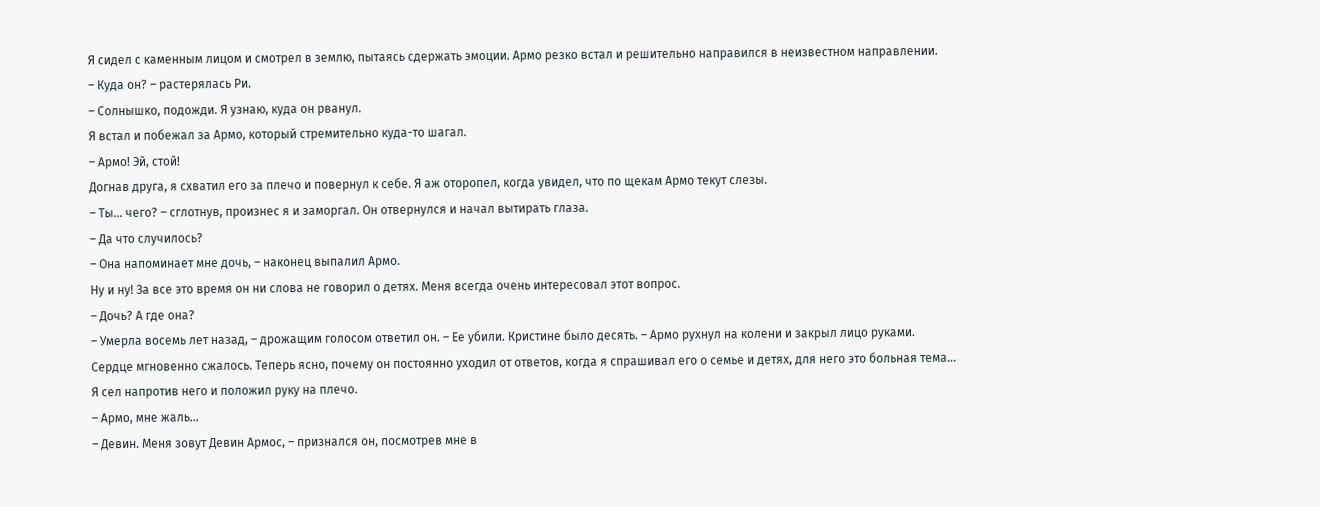Я сидел с каменным лицом и смотрел в землю, пытаясь сдержать эмоции. Армо резко встал и решительно направился в неизвестном направлении.
– Куда он? – растерялась Ри.
– Солнышко, подожди. Я узнаю, куда он рванул.
Я встал и побежал за Армо, который стремительно куда-то шагал.
– Армо! Эй, стой!
Догнав друга, я схватил его за плечо и повернул к себе. Я аж оторопел, когда увидел, что по щекам Армо текут слезы.
– Ты… чего? – сглотнув, произнес я и заморгал. Он отвернулся и начал вытирать глаза.
– Да что случилось?
– Она напоминает мне дочь, – наконец выпалил Армо.
Ну и ну! За все это время он ни слова не говорил о детях. Меня всегда очень интересовал этот вопрос.
– Дочь? А где она?
– Умерла восемь лет назад, – дрожащим голосом ответил он. – Ее убили. Кристине было десять. – Армо рухнул на колени и закрыл лицо руками.
Сердце мгновенно сжалось. Теперь ясно, почему он постоянно уходил от ответов, когда я спрашивал его о семье и детях, для него это больная тема…
Я сел напротив него и положил руку на плечо.
– Армо, мне жаль…
– Девин. Меня зовут Девин Армос, – признался он, посмотрев мне в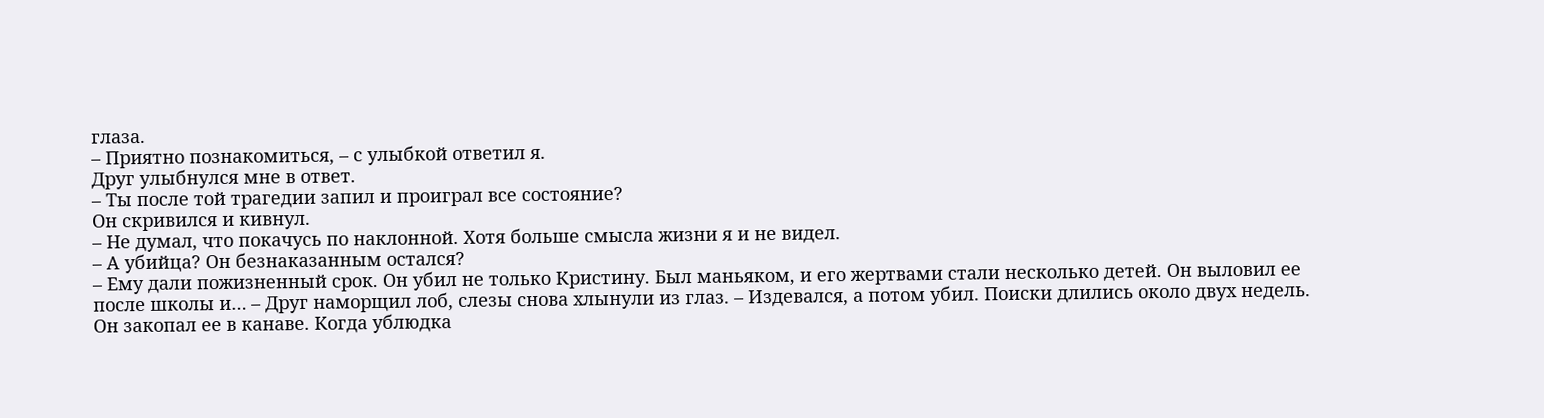глаза.
– Приятно познакомиться, – с улыбкой ответил я.
Друг улыбнулся мне в ответ.
– Ты после той трагедии запил и проиграл все состояние?
Он скривился и кивнул.
– Не думал, что покачусь по наклонной. Хотя больше смысла жизни я и не видел.
– А убийца? Он безнаказанным остался?
– Ему дали пожизненный срок. Он убил не только Кристину. Был маньяком, и его жертвами стали несколько детей. Он выловил ее после школы и… – Друг наморщил лоб, слезы снова хлынули из глаз. – Издевался, а потом убил. Поиски длились около двух недель. Он закопал ее в канаве. Когда ублюдка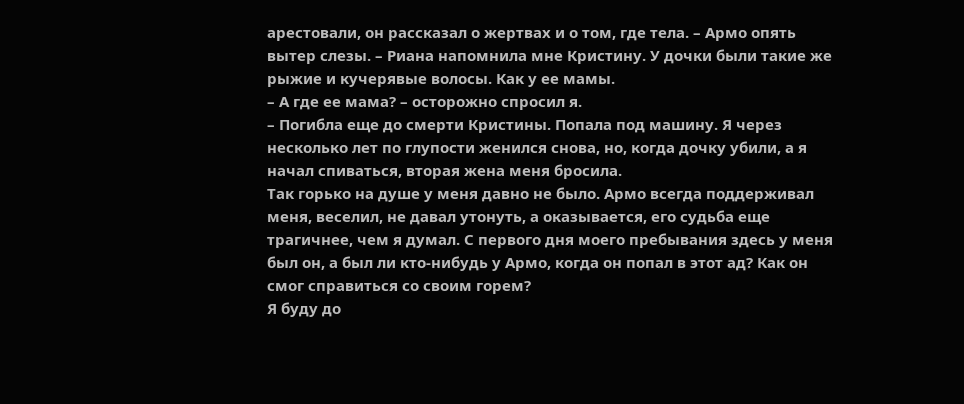арестовали, он рассказал о жертвах и о том, где тела. – Армо опять вытер слезы. – Риана напомнила мне Кристину. У дочки были такие же рыжие и кучерявые волосы. Как у ее мамы.
– А где ее мама? – осторожно спросил я.
– Погибла еще до смерти Кристины. Попала под машину. Я через несколько лет по глупости женился снова, но, когда дочку убили, а я начал спиваться, вторая жена меня бросила.
Так горько на душе у меня давно не было. Армо всегда поддерживал меня, веселил, не давал утонуть, а оказывается, его судьба еще трагичнее, чем я думал. С первого дня моего пребывания здесь у меня был он, а был ли кто-нибудь у Армо, когда он попал в этот ад? Как он смог справиться со своим горем?
Я буду до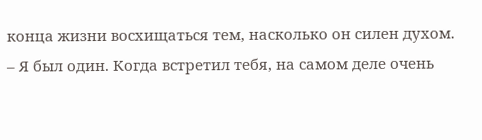конца жизни восхищаться тем, насколько он силен духом.
– Я был один. Когда встретил тебя, на самом деле очень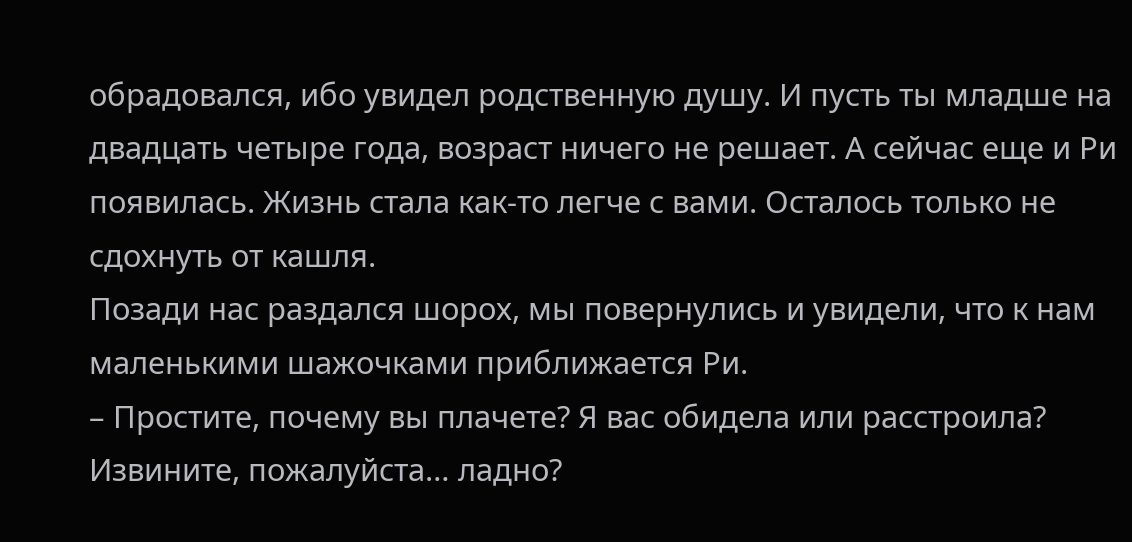обрадовался, ибо увидел родственную душу. И пусть ты младше на двадцать четыре года, возраст ничего не решает. А сейчас еще и Ри появилась. Жизнь стала как-то легче с вами. Осталось только не сдохнуть от кашля.
Позади нас раздался шорох, мы повернулись и увидели, что к нам маленькими шажочками приближается Ри.
– Простите, почему вы плачете? Я вас обидела или расстроила? Извините, пожалуйста… ладно?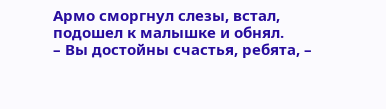Армо сморгнул слезы, встал, подошел к малышке и обнял.
– Вы достойны счастья, ребята, –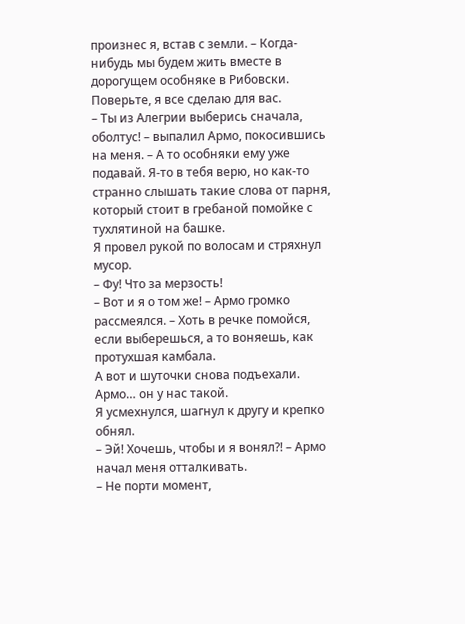произнес я, встав с земли. – Когда-нибудь мы будем жить вместе в дорогущем особняке в Рибовски. Поверьте, я все сделаю для вас.
– Ты из Алегрии выберись сначала, оболтус! – выпалил Армо, покосившись на меня. – А то особняки ему уже подавай. Я-то в тебя верю, но как-то странно слышать такие слова от парня, который стоит в гребаной помойке с тухлятиной на башке.
Я провел рукой по волосам и стряхнул мусор.
– Фу! Что за мерзость!
– Вот и я о том же! – Армо громко рассмеялся. – Хоть в речке помойся, если выберешься, а то воняешь, как протухшая камбала.
А вот и шуточки снова подъехали. Армо… он у нас такой.
Я усмехнулся, шагнул к другу и крепко обнял.
– Эй! Хочешь, чтобы и я вонял?! – Армо начал меня отталкивать.
– Не порти момент,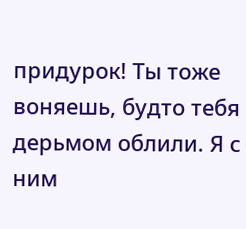придурок! Ты тоже воняешь, будто тебя дерьмом облили. Я с ним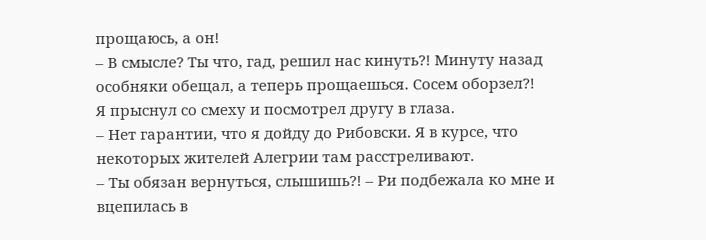прощаюсь, а он!
– В смысле? Ты что, гад, решил нас кинуть?! Минуту назад особняки обещал, а теперь прощаешься. Сосем оборзел?!
Я прыснул со смеху и посмотрел другу в глаза.
– Нет гарантии, что я дойду до Рибовски. Я в курсе, что некоторых жителей Алегрии там расстреливают.
– Ты обязан вернуться, слышишь?! – Ри подбежала ко мне и вцепилась в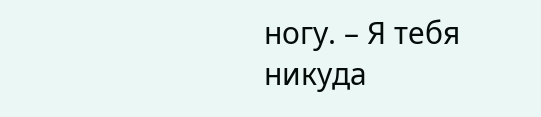ногу. – Я тебя никуда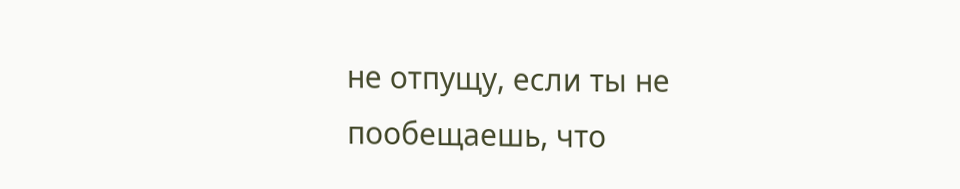не отпущу, если ты не пообещаешь, что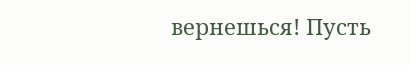вернешься! Пусть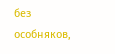без особняков,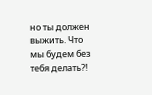но ты должен выжить. Что мы будем без тебя делать?!